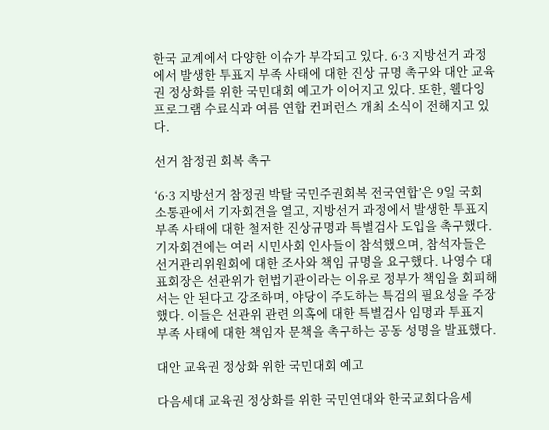한국 교계에서 다양한 이슈가 부각되고 있다. 6·3 지방선거 과정에서 발생한 투표지 부족 사태에 대한 진상 규명 촉구와 대안 교육권 정상화를 위한 국민대회 예고가 이어지고 있다. 또한, 웰다잉 프로그램 수료식과 여름 연합 컨퍼런스 개최 소식이 전해지고 있다.

선거 참정권 회복 촉구

‘6·3 지방선거 참정권 박탈 국민주권회복 전국연합’은 9일 국회 소통관에서 기자회견을 열고, 지방선거 과정에서 발생한 투표지 부족 사태에 대한 철저한 진상규명과 특별검사 도입을 촉구했다. 기자회견에는 여러 시민사회 인사들이 참석했으며, 참석자들은 선거관리위원회에 대한 조사와 책임 규명을 요구했다. 나영수 대표회장은 선관위가 헌법기관이라는 이유로 정부가 책임을 회피해서는 안 된다고 강조하며, 야당이 주도하는 특검의 필요성을 주장했다. 이들은 선관위 관련 의혹에 대한 특별검사 임명과 투표지 부족 사태에 대한 책임자 문책을 촉구하는 공동 성명을 발표했다.

대안 교육권 정상화 위한 국민대회 예고

다음세대 교육권 정상화를 위한 국민연대와 한국교회다음세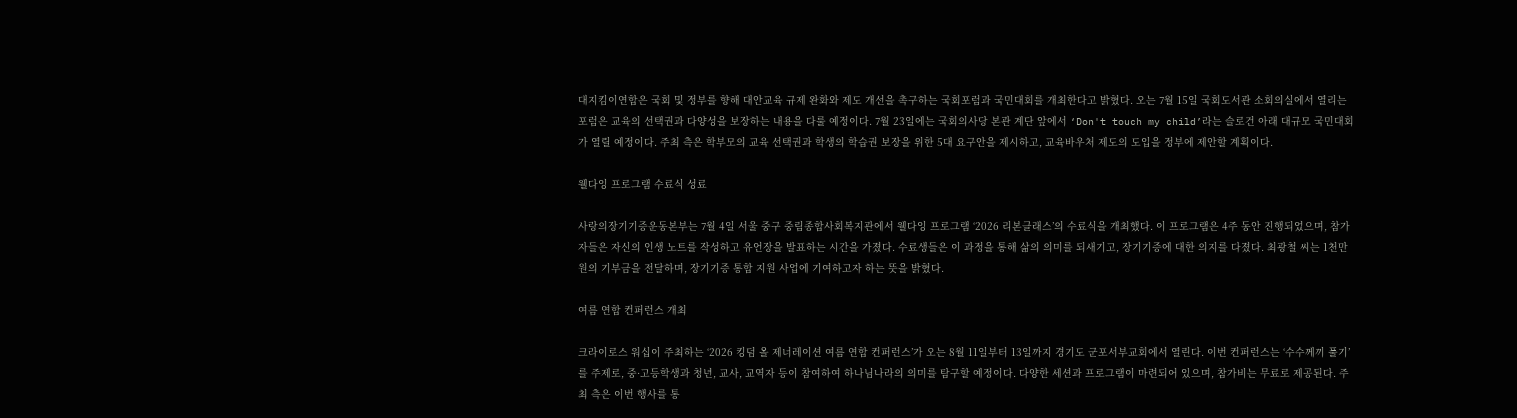대지킴이연합은 국회 및 정부를 향해 대안교육 규제 완화와 제도 개선을 촉구하는 국회포럼과 국민대회를 개최한다고 밝혔다. 오는 7월 15일 국회도서관 소회의실에서 열리는 포럼은 교육의 선택권과 다양성을 보장하는 내용을 다룰 예정이다. 7월 23일에는 국회의사당 본관 계단 앞에서 ‘Don't touch my child’라는 슬로건 아래 대규모 국민대회가 열릴 예정이다. 주최 측은 학부모의 교육 선택권과 학생의 학습권 보장을 위한 5대 요구안을 제시하고, 교육바우처 제도의 도입을 정부에 제안할 계획이다.

웰다잉 프로그램 수료식 성료

사랑의장기기증운동본부는 7월 4일 서울 중구 중림종합사회복지관에서 웰다잉 프로그램 ‘2026 리본클래스’의 수료식을 개최했다. 이 프로그램은 4주 동안 진행되었으며, 참가자들은 자신의 인생 노트를 작성하고 유언장을 발표하는 시간을 가졌다. 수료생들은 이 과정을 통해 삶의 의미를 되새기고, 장기기증에 대한 의지를 다졌다. 최광철 씨는 1천만 원의 기부금을 전달하며, 장기기증 통합 지원 사업에 기여하고자 하는 뜻을 밝혔다.

여름 연합 컨퍼런스 개최

크라이로스 워십이 주최하는 ‘2026 킹덤 올 제너레이션 여름 연합 컨퍼런스’가 오는 8월 11일부터 13일까지 경기도 군포서부교회에서 열린다. 이번 컨퍼런스는 ‘수수께끼 풀기’를 주제로, 중·고등학생과 청년, 교사, 교역자 등이 참여하여 하나님나라의 의미를 탐구할 예정이다. 다양한 세션과 프로그램이 마련되어 있으며, 참가비는 무료로 제공된다. 주최 측은 이번 행사를 통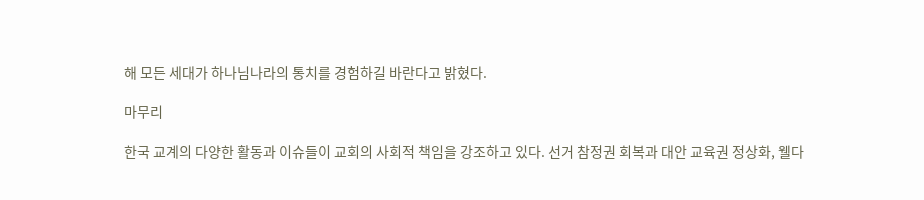해 모든 세대가 하나님나라의 통치를 경험하길 바란다고 밝혔다.

마무리

한국 교계의 다양한 활동과 이슈들이 교회의 사회적 책임을 강조하고 있다. 선거 참정권 회복과 대안 교육권 정상화, 웰다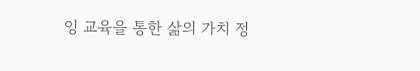잉 교육을 통한 삶의 가치 정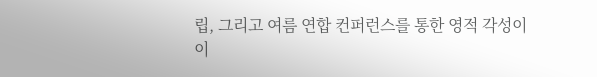립, 그리고 여름 연합 컨퍼런스를 통한 영적 각성이 이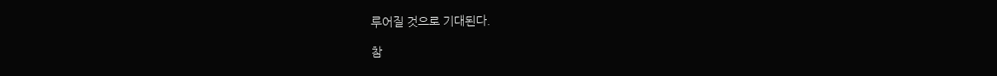루어질 것으로 기대된다.

참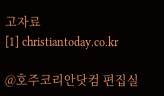고자료
[1] christiantoday.co.kr

@호주코리안닷컴 편집실